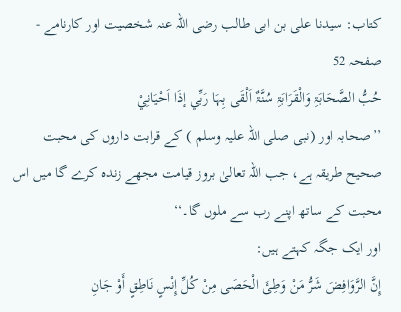کتاب: سیدنا علی بن ابی طالب رضی اللہ عنہ شخصیت اور کارنامے - صفحہ 52
حُبُّ الصَّحَابَۃِ وَالْقَرَابَۃِ سُنَّۃٌ اَلْقَی بِہَا رَبِّي إذَا اَحْیَانِيْ
’’صحابہ اور (نبی صلی اللہ علیہ وسلم ) کے قرابت داروں کی محبت صحیح طریقہ ہے، جب اللہ تعالیٰ بروز قیامت مجھے زندہ کرے گا میں اس محبت کے ساتھ اپنے رب سے ملوں گا۔‘‘
اور ایک جگہ کہتے ہیں:
إِنَّ الرَّوَافِضَ شَرُّ مَنْ وَطِیَٔ الْحَصَی مِنْ کُلِّ إِنْسٍ نَاطِقٍ أَوْ جَانِ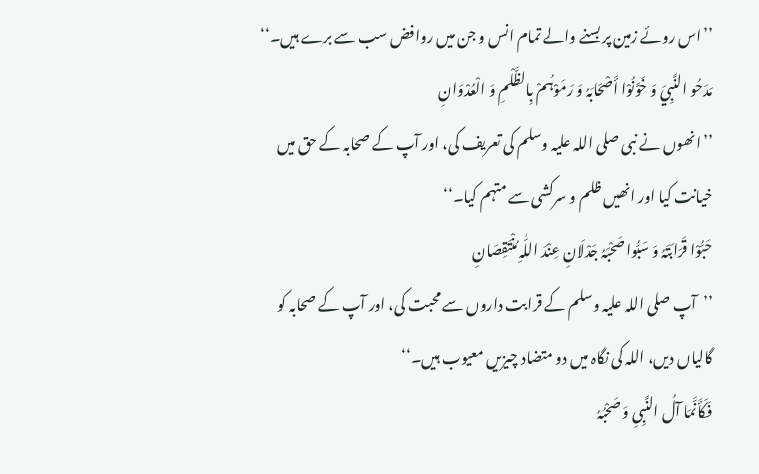’’اس روئے زمین پر بسنے والے تمام انس و جن میں روافض سب سے برے ہیں۔‘‘
مَدَحُو النَّبِيَ وَ خَوَّنُوْا أَصْحَابَہُ وَ رَمَوْہُمْ بِالظَّلْمِ وَ الْعُدْوَانِ
’’انھوں نے نبی صلی اللہ علیہ وسلم کی تعریف کی، اور آپ کے صحابہ کے حق میں خیانت کیا اور انھیں ظلم و سرکشی سے متہم کیا۔‘‘
حَبُّوْا قَرَابَتَہُ وَ سَبُّوا صَحْبَہُ جَدْلَانِ عِنْدَ اللّٰہِ مُنْتَقِصَانِ
’’آپ صلی اللہ علیہ وسلم کے قرابت داروں سے محبت کی، اور آپ کے صحابہ کو گالیاں دیں، اللہ کی نگاہ میں دو متضاد چیزیں معیوب ہیں۔‘‘
فَکَأَنَّمَا آلُ النَّبِیِ وَ صَحْبُہُ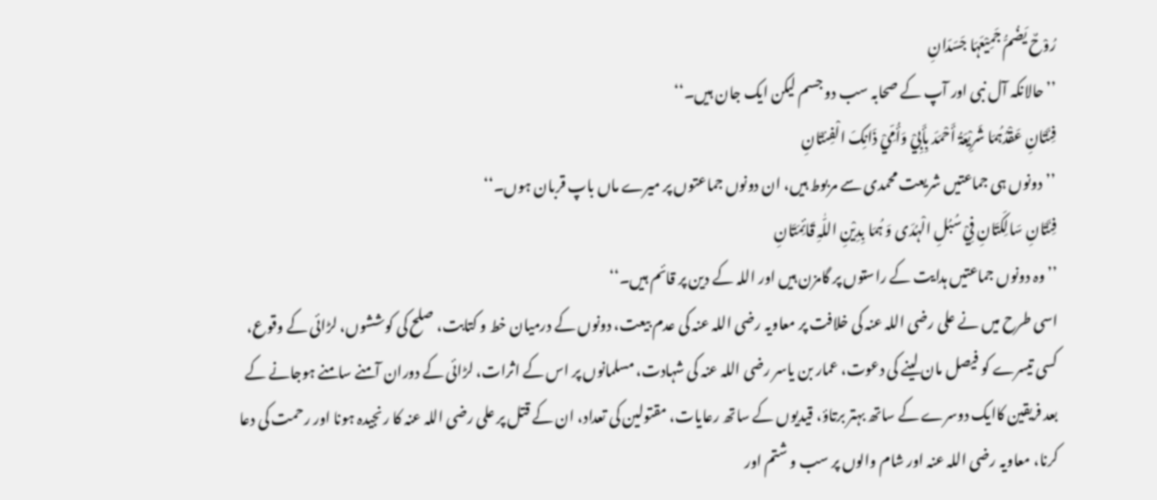رُوْحٌ یَضُمُّ جَمِیْعَہَا جَسَدَانِ
’’حالانکہ آل نبی اور آپ کے صحابہ سب دو جسم لیکن ایک جان ہیں۔‘‘
فِئَتَانِ عَقْدُہُمَا شَرِیْعَۃُ أَحْمَدَ بِأَبِيْ وَأُمِّيْ ذَانِکَ الْفِئتَانِ
’’دونوں ہی جماعتیں شریعت محمدی سے مربوط ہیں، ان دونوں جماعتوں پر میرے ماں باپ قربان ہوں۔‘‘
فِئَتَانِ سَالِکَتَانِ فِيْ سُبُلِ الْہُدَی وَ ہُمَا بِدِیْنِ اللّٰہِ قَائِمَتَانِ
’’وہ دونوں جماعتیں ہدایت کے راستوں پر گامزن ہیں اور اللہ کے دین پر قائم ہیں۔‘‘
اسی طرح میں نے علی رضی اللہ عنہ کی خلافت پر معاویہ رضی اللہ عنہ کی عدم بیعت، دونوں کے درمیان خط و کتابت، صلح کی کوششوں، لڑائی کے وقوع، کسی تیسرے کو فیصل مان لینے کی دعوت، عمار بن یاسر رضی اللہ عنہ کی شہادت، مسلمانوں پر اس کے اثرات، لڑائی کے دوران آمنے سامنے ہوجانے کے بعد فریقین کاایک دوسرے کے ساتھ بہتر برتاؤ، قیدیوں کے ساتھ رعایات، مقتولین کی تعداد، ان کے قتل پر علی رضی اللہ عنہ کا رنجیدہ ہونا اور رحمت کی دعا کرنا، معاویہ رضی اللہ عنہ اور شام والوں پر سب و شتم اور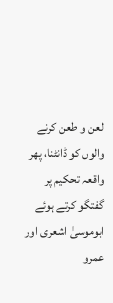لعن و طعن کرنے والوں کو ڈانٹنا، پھر واقعہ تحکیم پر گفتگو کرتے ہوئے ابوموسیٰ اشعری اور عمرو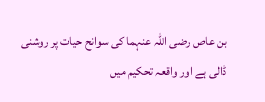بن عاص رضی اللہ عنہما کی سوانح حیات پر روشنی ڈالی ہے اور واقعہ تحکیم میں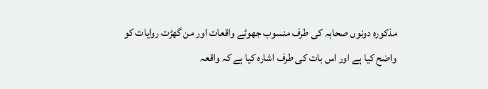مذکورہ دونوں صحابہ کی طرف منسوب جھوٹے واقعات اور من گھڑت روایات کو واضح کیا ہے اور اس بات کی طرف اشارہ کیا ہے کہ واقعہ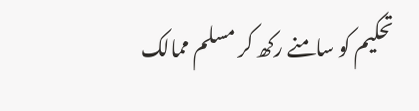تحکیم کو سامنے رکھ کر مسلم ممالک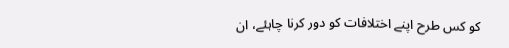کو کس طرح اپنے اختلافات کو دور کرنا چاہئے، ان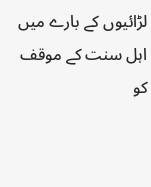لڑائیوں کے بارے میں اہل سنت کے موقف کو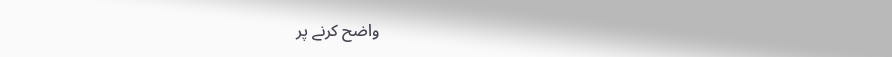واضح کرنے پر